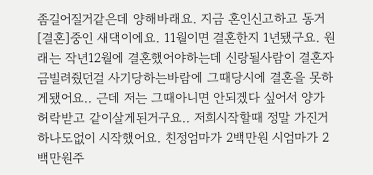좀길어질거같은데 양해바래요. 지금 혼인신고하고 동거[결혼]중인 새댁이에요. 11월이면 결혼한지 1년됐구요. 원래는 작년12월에 결혼했어야하는데 신랑될사람이 결혼자금빌려줬던걸 사기당하는바람에 그때당시에 결혼을 못하게됐어요.. 근데 저는 그때아니면 안되겠다 싶어서 양가허락받고 같이살게된거구요.. 저희시작할때 정말 가진거 하나도없이 시작했어요. 친정엄마가 2백만원 시엄마가 2백만원주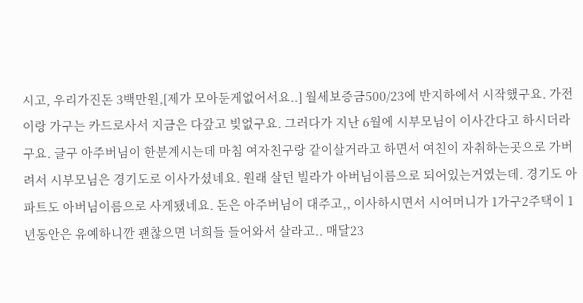시고, 우리가진돈 3백만원,[제가 모아둔게없어서요..] 월세보증금500/23에 반지하에서 시작했구요. 가전이랑 가구는 카드로사서 지금은 다갚고 빚없구요. 그러다가 지난 6월에 시부모님이 이사간다고 하시더라구요. 글구 아주버님이 한분계시는데 마침 여자친구랑 같이살거라고 하면서 여친이 자취하는곳으로 가버려서 시부모님은 경기도로 이사가셨네요. 원래 살던 빌라가 아버님이름으로 되어있는거였는데. 경기도 아파트도 아버님이름으로 사게됐네요. 돈은 아주버님이 대주고,, 이사하시면서 시어머니가 1가구2주택이 1년동안은 유예하니깐 괜찮으면 너희들 들어와서 살라고.. 매달23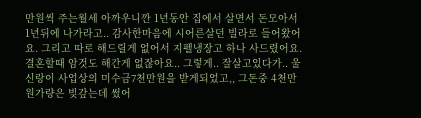만원씩 주는월세 아까우니깐 1년동안 집에서 살면서 돈모아서 1년뒤에 나가라고.. 감사한마음에 시어른살던 빌라로 들어왔어요. 그리고 따로 해드릴게 없어서 지펠냉장고 하나 사드렸어요. 결혼할때 암것도 해간게 없잖아요.. 그렇게.. 잘살고있다가.. 울신랑이 사업상의 미수금7천만원을 받게되었고,, 그돈중 4천만원가량은 빚갚는데 썼어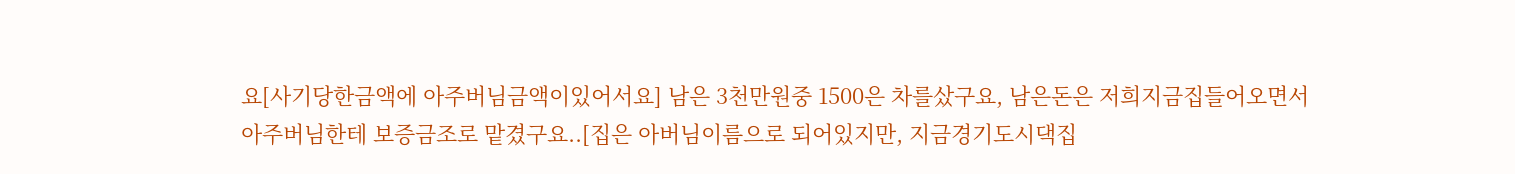요[사기당한금액에 아주버님금액이있어서요] 남은 3천만원중 1500은 차를샀구요, 남은돈은 저희지금집들어오면서 아주버님한테 보증금조로 맡겼구요..[집은 아버님이름으로 되어있지만, 지금경기도시댁집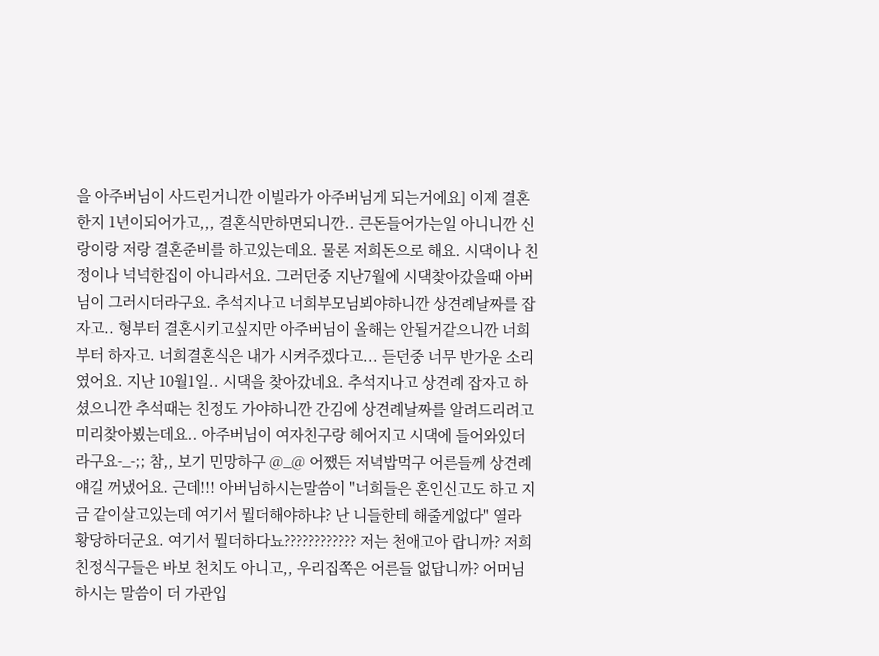을 아주버님이 사드린거니깐 이빌라가 아주버님게 되는거에요] 이제 결혼한지 1년이되어가고,,, 결혼식만하면되니깐.. 큰돈들어가는일 아니니깐 신랑이랑 저랑 결혼준비를 하고있는데요. 물론 저희돈으로 해요. 시댁이나 친정이나 넉넉한집이 아니라서요. 그러던중 지난7월에 시댁찾아갔을때 아버님이 그러시더라구요. 추석지나고 너희부모님뵈야하니깐 상견례날짜를 잡자고.. 형부터 결혼시키고싶지만 아주버님이 올해는 안될거같으니깐 너희부터 하자고. 너희결혼식은 내가 시켜주겠다고... 듣던중 너무 반가운 소리였어요. 지난 10월1일.. 시댁을 찾아갔네요. 추석지나고 상견례 잡자고 하셨으니깐 추석때는 친정도 가야하니깐 간김에 상견례날짜를 알려드리려고 미리찾아뵜는데요.. 아주버님이 여자친구랑 헤어지고 시댁에 들어와있더라구요-_-;; 참,, 보기 민망하구 @_@ 어쨌든 저녁밥먹구 어른들께 상견례얘길 꺼냈어요. 근데!!! 아버님하시는말씀이 "너희들은 혼인신고도 하고 지금 같이살고있는데 여기서 뭘더해야하냐? 난 니들한테 해줄게없다" 열라 황당하더군요. 여기서 뭘더하다뇨???????????? 저는 천애고아 랍니까? 저희친정식구들은 바보 천치도 아니고,, 우리집쪽은 어른들 없답니까? 어머님 하시는 말씀이 더 가관입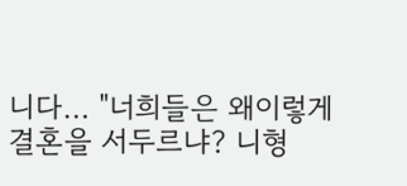니다... "너희들은 왜이렇게 결혼을 서두르냐? 니형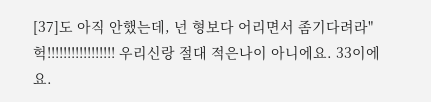[37]도 아직 안했는데, 넌 형보다 어리면서 좀기다려라" 헉!!!!!!!!!!!!!!!!! 우리신랑 절대 적은나이 아니에요. 33이에요.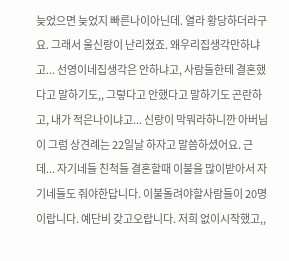늦었으면 늦었지 빠른나이아닌데. 열라 황당하더라구요. 그래서 울신랑이 난리쳤죠. 왜우리집생각만하냐고... 선영이네집생각은 안하냐고, 사람들한테 결혼했다고 말하기도,, 그렇다고 안했다고 말하기도 곤란하고, 내가 적은나이냐고... 신랑이 막뭐라하니깐 아버님이 그럼 상견례는 22일날 하자고 말씀하셨어요. 근데... 자기네들 친척들 결혼할때 이불을 많이받아서 자기네들도 줘야한답니다. 이불돌려야할사람들이 20명이랍니다. 예단비 갖고오랍니다. 저희 없이시작했고,,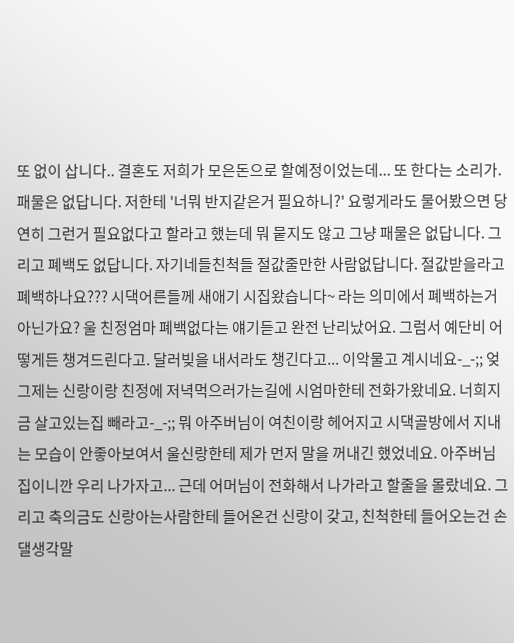또 없이 삽니다.. 결혼도 저희가 모은돈으로 할예정이었는데... 또 한다는 소리가. 패물은 없답니다. 저한테 '너뭐 반지같은거 필요하니?' 요렇게라도 물어봤으면 당연히 그런거 필요없다고 할라고 했는데 뭐 뭍지도 않고 그냥 패물은 없답니다. 그리고 폐백도 없답니다. 자기네들친척들 절값줄만한 사람없답니다. 절값받을라고 폐백하나요??? 시댁어른들께 새애기 시집왔습니다~ 라는 의미에서 폐백하는거 아닌가요? 울 친정엄마 폐백없다는 얘기듣고 완전 난리났어요. 그럼서 예단비 어떻게든 챙겨드린다고. 달러빚을 내서라도 챙긴다고... 이악물고 계시네요-_-;; 엊그제는 신랑이랑 친정에 저녁먹으러가는길에 시엄마한테 전화가왔네요. 너희지금 살고있는집 빼라고-_-;; 뭐 아주버님이 여친이랑 헤어지고 시댁골방에서 지내는 모습이 안좋아보여서 울신랑한테 제가 먼저 말을 꺼내긴 했었네요. 아주버님집이니깐 우리 나가자고... 근데 어머님이 전화해서 나가라고 할줄을 몰랐네요. 그리고 축의금도 신랑아는사람한테 들어온건 신랑이 갖고, 친척한테 들어오는건 손댈생각말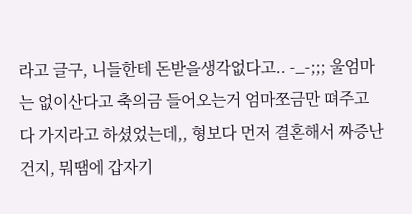라고 글구, 니들한테 돈받을생각없다고.. -_-;;; 울엄마는 없이산다고 축의금 들어오는거 엄마쪼금만 뗘주고 다 가지라고 하셨었는데,, 형보다 먼저 결혼해서 짜증난건지, 뭐땜에 갑자기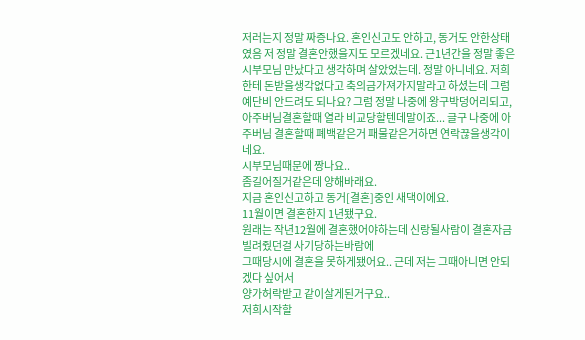저러는지 정말 짜증나요. 혼인신고도 안하고, 동거도 안한상태였음 저 정말 결혼안했을지도 모르겠네요. 근1년간을 정말 좋은시부모님 만났다고 생각하며 살았었는데. 정말 아니네요. 저희한테 돈받을생각없다고 축의금가져가지말라고 하셨는데 그럼 예단비 안드려도 되나요? 그럼 정말 나중에 왕구박덩어리되고, 아주버님결혼할때 열라 비교당할텐데말이죠... 글구 나중에 아주버님 결혼할때 폐백같은거 패물같은거하면 연락끊을생각이네요.
시부모님때문에 짱나요..
좀길어질거같은데 양해바래요.
지금 혼인신고하고 동거[결혼]중인 새댁이에요.
11월이면 결혼한지 1년됐구요.
원래는 작년12월에 결혼했어야하는데 신랑될사람이 결혼자금빌려줬던걸 사기당하는바람에
그때당시에 결혼을 못하게됐어요.. 근데 저는 그때아니면 안되겠다 싶어서
양가허락받고 같이살게된거구요..
저희시작할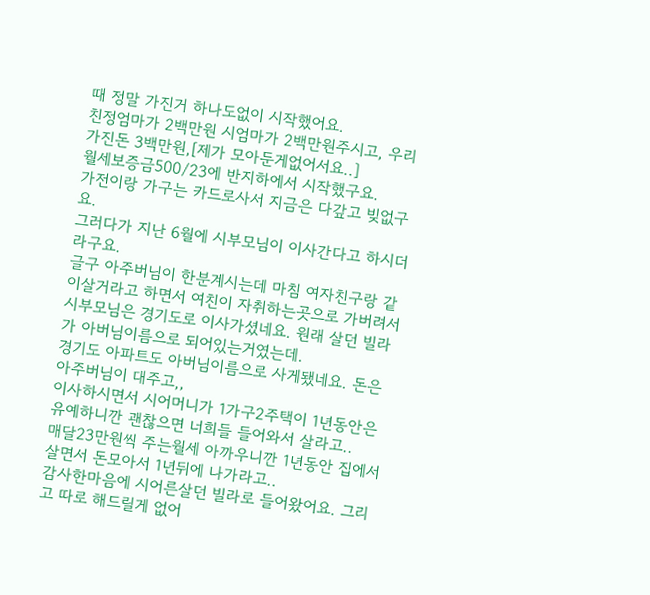때 정말 가진거 하나도없이 시작했어요.
친정엄마가 2백만원 시엄마가 2백만원주시고, 우리가진돈 3백만원,[제가 모아둔게없어서요..]
월세보증금500/23에 반지하에서 시작했구요.
가전이랑 가구는 카드로사서 지금은 다갚고 빚없구요.
그러다가 지난 6월에 시부모님이 이사간다고 하시더라구요.
글구 아주버님이 한분계시는데 마침 여자친구랑 같이살거라고 하면서 여친이 자취하는곳으로 가버려서 시부모님은 경기도로 이사가셨네요. 원래 살던 빌라가 아버님이름으로 되어있는거였는데.
경기도 아파트도 아버님이름으로 사게됐네요. 돈은 아주버님이 대주고,,
이사하시면서 시어머니가 1가구2주택이 1년동안은 유예하니깐 괜찮으면 너희들 들어와서 살라고..
매달23만원씩 주는월세 아까우니깐 1년동안 집에서 살면서 돈모아서 1년뒤에 나가라고..
감사한마음에 시어른살던 빌라로 들어왔어요. 그리고 따로 해드릴게 없어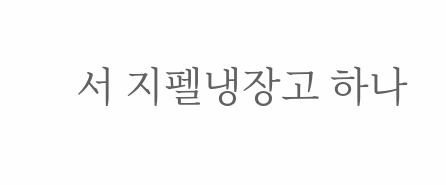서 지펠냉장고 하나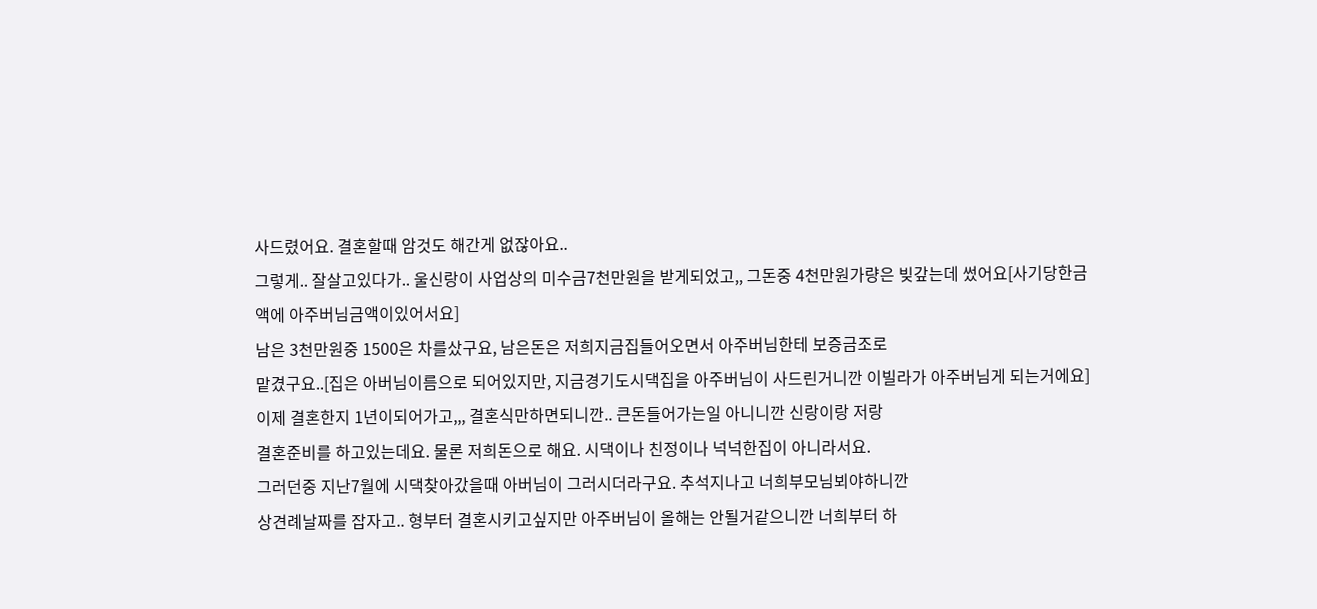사드렸어요. 결혼할때 암것도 해간게 없잖아요..
그렇게.. 잘살고있다가.. 울신랑이 사업상의 미수금7천만원을 받게되었고,, 그돈중 4천만원가량은 빚갚는데 썼어요[사기당한금액에 아주버님금액이있어서요]
남은 3천만원중 1500은 차를샀구요, 남은돈은 저희지금집들어오면서 아주버님한테 보증금조로
맡겼구요..[집은 아버님이름으로 되어있지만, 지금경기도시댁집을 아주버님이 사드린거니깐 이빌라가 아주버님게 되는거에요]
이제 결혼한지 1년이되어가고,,, 결혼식만하면되니깐.. 큰돈들어가는일 아니니깐 신랑이랑 저랑
결혼준비를 하고있는데요. 물론 저희돈으로 해요. 시댁이나 친정이나 넉넉한집이 아니라서요.
그러던중 지난7월에 시댁찾아갔을때 아버님이 그러시더라구요. 추석지나고 너희부모님뵈야하니깐
상견례날짜를 잡자고.. 형부터 결혼시키고싶지만 아주버님이 올해는 안될거같으니깐 너희부터 하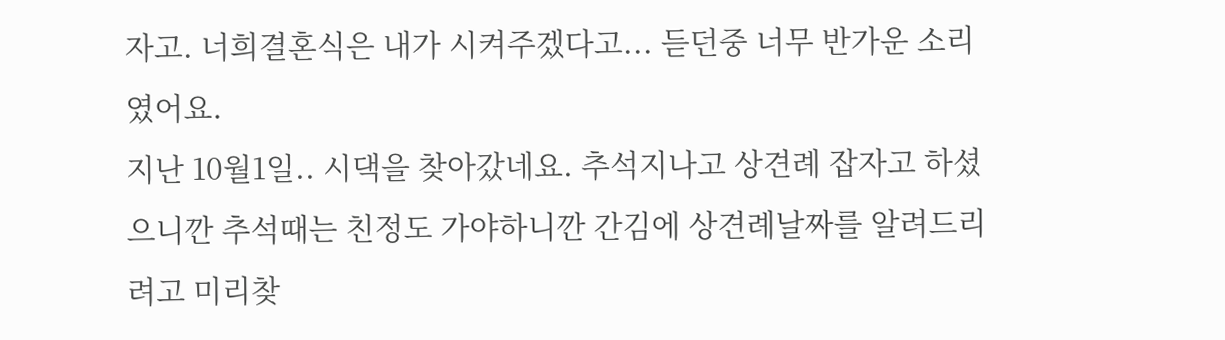자고. 너희결혼식은 내가 시켜주겠다고... 듣던중 너무 반가운 소리였어요.
지난 10월1일.. 시댁을 찾아갔네요. 추석지나고 상견례 잡자고 하셨으니깐 추석때는 친정도 가야하니깐 간김에 상견례날짜를 알려드리려고 미리찾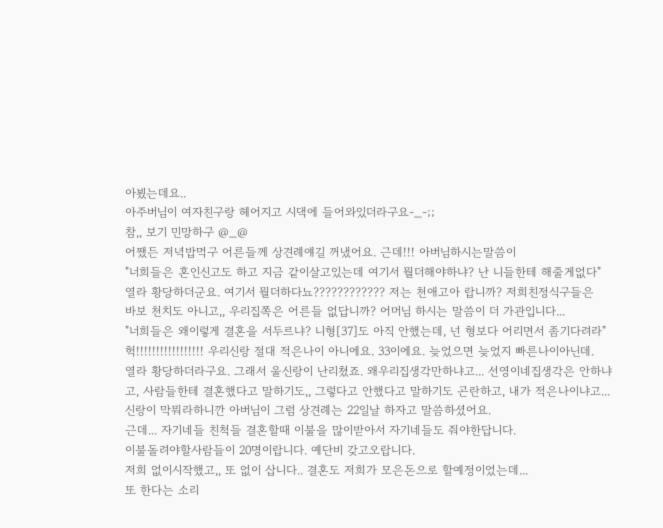아뵜는데요..
아주버님이 여자친구랑 헤어지고 시댁에 들어와있더라구요-_-;;
참,, 보기 민망하구 @_@
어쨌든 저녁밥먹구 어른들께 상견례얘길 꺼냈어요. 근데!!! 아버님하시는말씀이
"너희들은 혼인신고도 하고 지금 같이살고있는데 여기서 뭘더해야하냐? 난 니들한테 해줄게없다"
열라 황당하더군요. 여기서 뭘더하다뇨???????????? 저는 천애고아 랍니까? 저희친정식구들은
바보 천치도 아니고,, 우리집쪽은 어른들 없답니까? 어머님 하시는 말씀이 더 가관입니다...
"너희들은 왜이렇게 결혼을 서두르냐? 니형[37]도 아직 안했는데, 넌 형보다 어리면서 좀기다려라"
헉!!!!!!!!!!!!!!!!! 우리신랑 절대 적은나이 아니에요. 33이에요. 늦었으면 늦었지 빠른나이아닌데.
열라 황당하더라구요. 그래서 울신랑이 난리쳤죠. 왜우리집생각만하냐고... 선영이네집생각은 안하냐고, 사람들한테 결혼했다고 말하기도,, 그렇다고 안했다고 말하기도 곤란하고, 내가 적은나이냐고...
신랑이 막뭐라하니깐 아버님이 그럼 상견례는 22일날 하자고 말씀하셨어요.
근데... 자기네들 친척들 결혼할때 이불을 많이받아서 자기네들도 줘야한답니다.
이불돌려야할사람들이 20명이랍니다. 예단비 갖고오랍니다.
저희 없이시작했고,, 또 없이 삽니다.. 결혼도 저희가 모은돈으로 할예정이었는데...
또 한다는 소리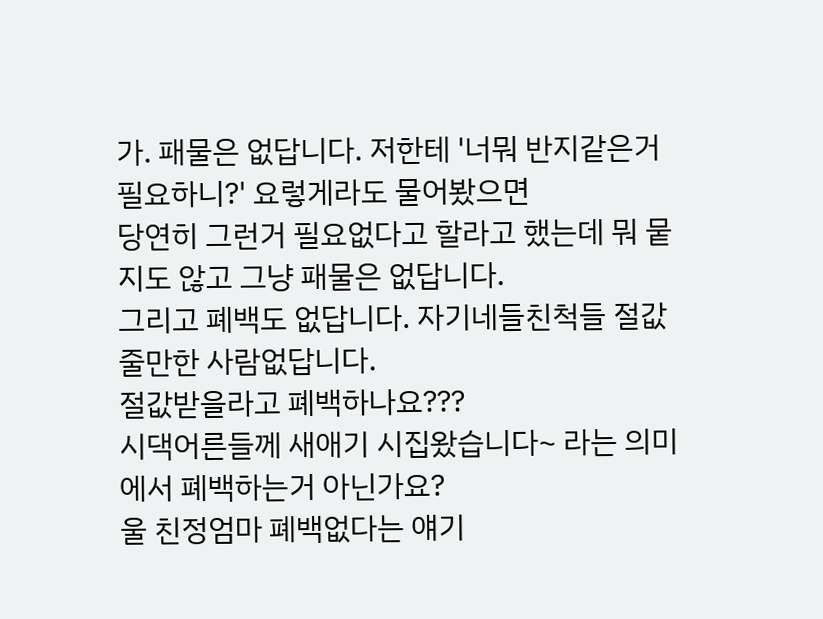가. 패물은 없답니다. 저한테 '너뭐 반지같은거 필요하니?' 요렇게라도 물어봤으면
당연히 그런거 필요없다고 할라고 했는데 뭐 뭍지도 않고 그냥 패물은 없답니다.
그리고 폐백도 없답니다. 자기네들친척들 절값줄만한 사람없답니다.
절값받을라고 폐백하나요???
시댁어른들께 새애기 시집왔습니다~ 라는 의미에서 폐백하는거 아닌가요?
울 친정엄마 폐백없다는 얘기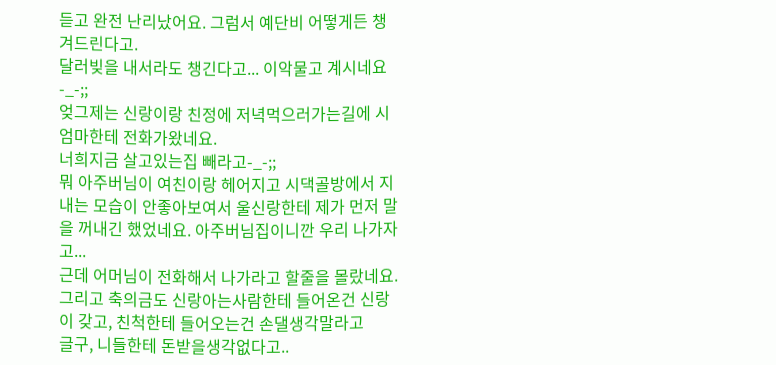듣고 완전 난리났어요. 그럼서 예단비 어떻게든 챙겨드린다고.
달러빚을 내서라도 챙긴다고... 이악물고 계시네요-_-;;
엊그제는 신랑이랑 친정에 저녁먹으러가는길에 시엄마한테 전화가왔네요.
너희지금 살고있는집 빼라고-_-;;
뭐 아주버님이 여친이랑 헤어지고 시댁골방에서 지내는 모습이 안좋아보여서 울신랑한테 제가 먼저 말을 꺼내긴 했었네요. 아주버님집이니깐 우리 나가자고...
근데 어머님이 전화해서 나가라고 할줄을 몰랐네요.
그리고 축의금도 신랑아는사람한테 들어온건 신랑이 갖고, 친척한테 들어오는건 손댈생각말라고
글구, 니들한테 돈받을생각없다고..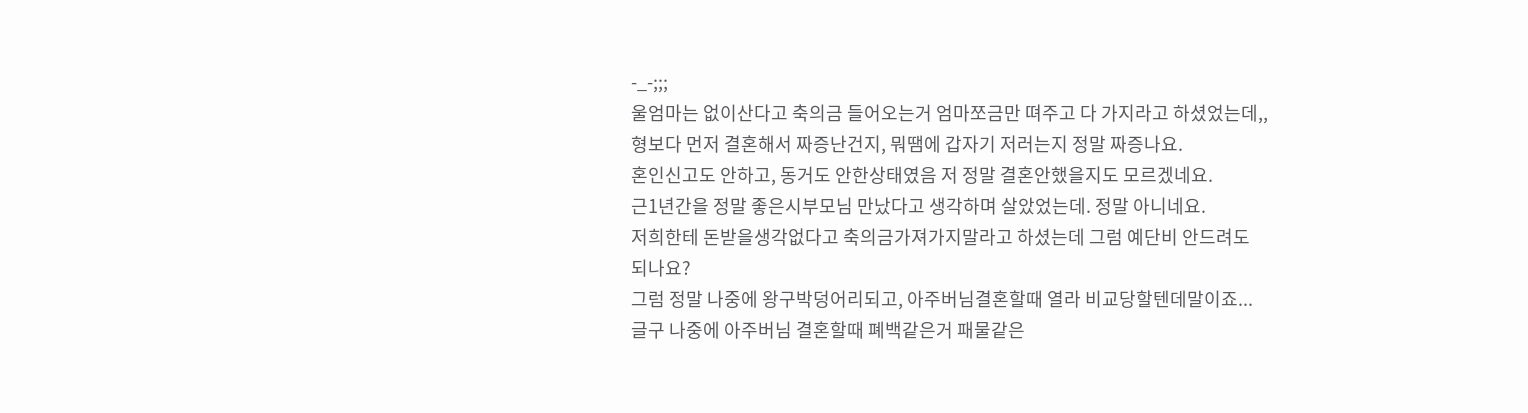-_-;;;
울엄마는 없이산다고 축의금 들어오는거 엄마쪼금만 뗘주고 다 가지라고 하셨었는데,,
형보다 먼저 결혼해서 짜증난건지, 뭐땜에 갑자기 저러는지 정말 짜증나요.
혼인신고도 안하고, 동거도 안한상태였음 저 정말 결혼안했을지도 모르겠네요.
근1년간을 정말 좋은시부모님 만났다고 생각하며 살았었는데. 정말 아니네요.
저희한테 돈받을생각없다고 축의금가져가지말라고 하셨는데 그럼 예단비 안드려도 되나요?
그럼 정말 나중에 왕구박덩어리되고, 아주버님결혼할때 열라 비교당할텐데말이죠...
글구 나중에 아주버님 결혼할때 폐백같은거 패물같은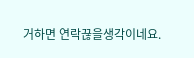거하면 연락끊을생각이네요.